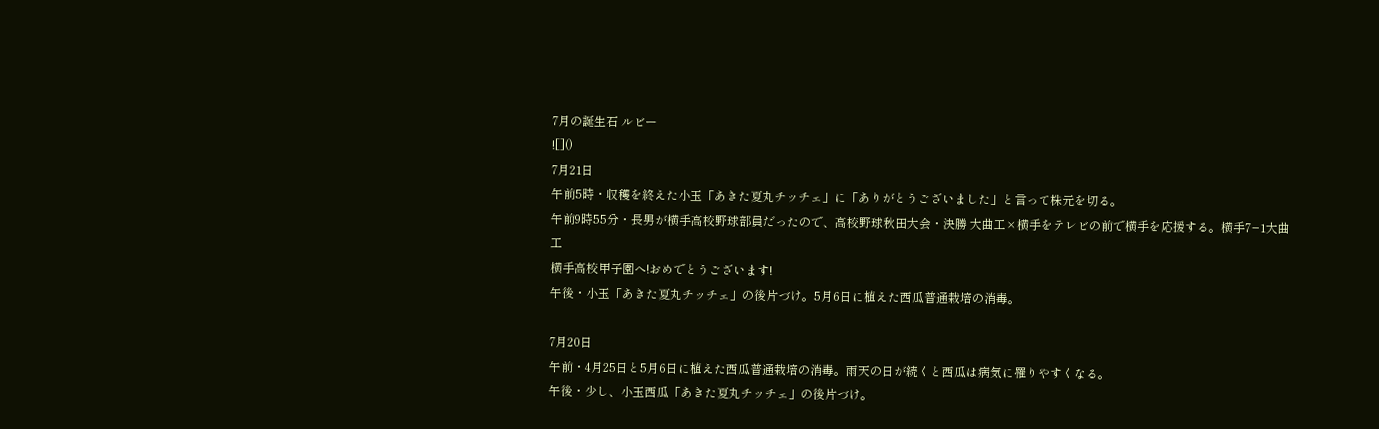7月の誕生石 ルビー
![]()
7月21日
午前5時・収穫を終えた小玉「あきた夏丸チッチェ」に「ありがとうございました」と言って株元を切る。
午前9時55分・長男が横手高校野球部員だったので、高校野球秋田大会・決勝 大曲工×横手をテレビの前で横手を応援する。横手7−1大曲工
横手高校甲子園へ!おめでとうございます!
午後・小玉「あきた夏丸チッチェ」の後片づけ。5月6日に植えた西瓜普通栽培の消毒。

7月20日
午前・4月25日と5月6日に植えた西瓜普通栽培の消毒。雨天の日が続くと西瓜は病気に罹りやすくなる。
午後・少し、小玉西瓜「あきた夏丸チッチェ」の後片づけ。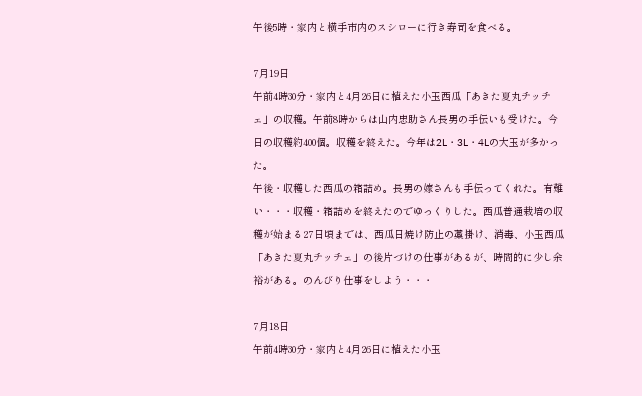午後5時・家内と横手市内のスシローに行き寿司を食べる。

7月19日
午前4時30分・家内と4月26日に植えた小玉西瓜「あきた夏丸チッチェ」の収穫。午前8時からは山内忠助さん長男の手伝いも受けた。今日の収穫約400個。収穫を終えた。今年は2L・3L・4Lの大玉が多かった。
午後・収穫した西瓜の箱詰め。長男の嫁さんも手伝ってくれた。有難い・・・収穫・箱詰めを終えたのでゆっくりした。西瓜普通栽培の収穫が始まる27日頃までは、西瓜日焼け防止の藁掛け、消毒、小玉西瓜「あきた夏丸チッチェ」の後片づけの仕事があるが、時間的に少し余裕がある。のんびり仕事をしよう・・・

7月18日
午前4時30分・家内と4月26日に植えた小玉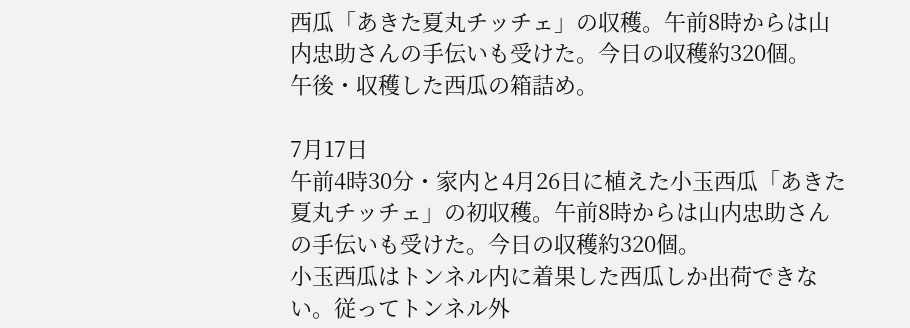西瓜「あきた夏丸チッチェ」の収穫。午前8時からは山内忠助さんの手伝いも受けた。今日の収穫約320個。
午後・収穫した西瓜の箱詰め。

7月17日
午前4時30分・家内と4月26日に植えた小玉西瓜「あきた夏丸チッチェ」の初収穫。午前8時からは山内忠助さんの手伝いも受けた。今日の収穫約320個。
小玉西瓜はトンネル内に着果した西瓜しか出荷できない。従ってトンネル外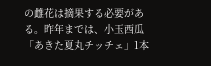の雌花は摘果する必要がある。昨年までは、小玉西瓜「あきた夏丸チッチェ」1本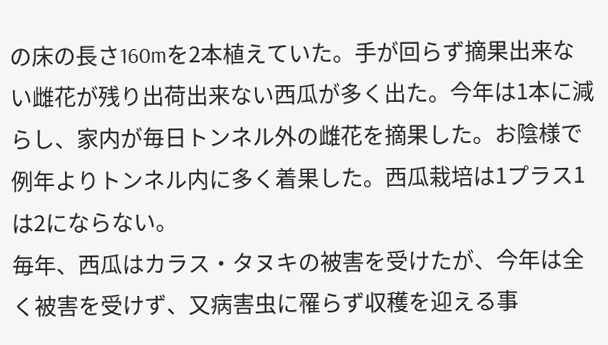の床の長さ160mを2本植えていた。手が回らず摘果出来ない雌花が残り出荷出来ない西瓜が多く出た。今年は1本に減らし、家内が毎日トンネル外の雌花を摘果した。お陰様で例年よりトンネル内に多く着果した。西瓜栽培は1プラス1は2にならない。
毎年、西瓜はカラス・タヌキの被害を受けたが、今年は全く被害を受けず、又病害虫に罹らず収穫を迎える事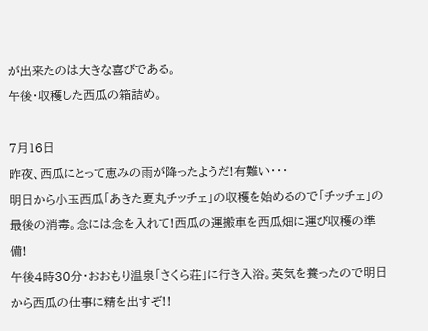が出来たのは大きな喜びである。
午後・収穫した西瓜の箱詰め。

7月16日
昨夜、西瓜にとって恵みの雨が降ったようだ!有難い・・・
明日から小玉西瓜「あきた夏丸チッチェ」の収穫を始めるので「チッチェ」の最後の消毒。念には念を入れて!西瓜の運搬車を西瓜畑に運び収穫の準備!
午後4時30分・おおもり温泉「さくら荘」に行き入浴。英気を養ったので明日から西瓜の仕事に精を出すぞ!!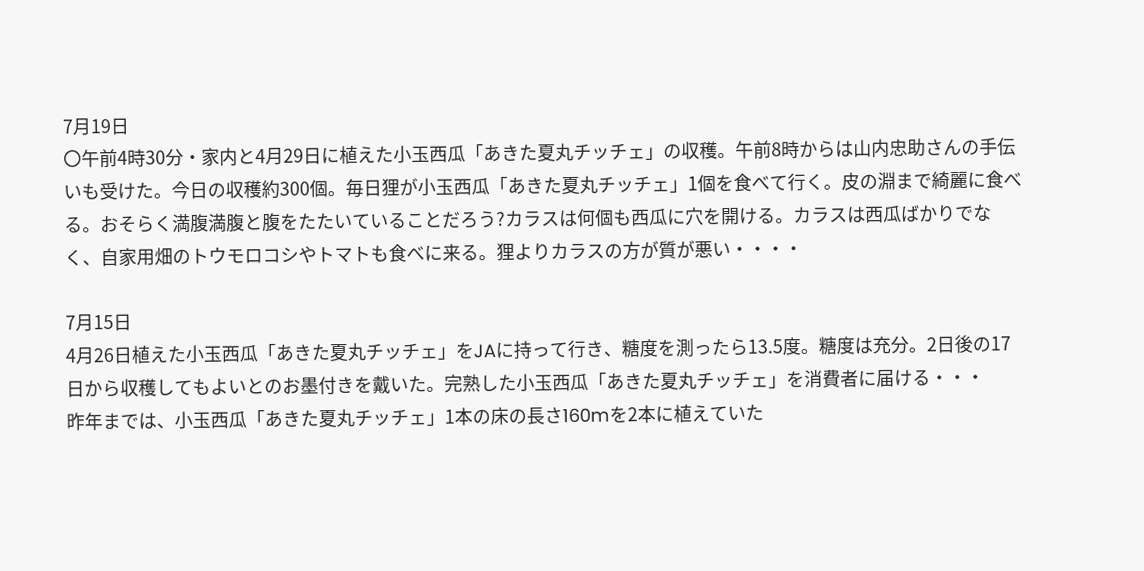7月19日
〇午前4時30分・家内と4月29日に植えた小玉西瓜「あきた夏丸チッチェ」の収穫。午前8時からは山内忠助さんの手伝いも受けた。今日の収穫約300個。毎日狸が小玉西瓜「あきた夏丸チッチェ」1個を食べて行く。皮の淵まで綺麗に食べる。おそらく満腹満腹と腹をたたいていることだろう?カラスは何個も西瓜に穴を開ける。カラスは西瓜ばかりでなく、自家用畑のトウモロコシやトマトも食べに来る。狸よりカラスの方が質が悪い・・・・

7月15日
4月26日植えた小玉西瓜「あきた夏丸チッチェ」をJAに持って行き、糖度を測ったら13.5度。糖度は充分。2日後の17日から収穫してもよいとのお墨付きを戴いた。完熟した小玉西瓜「あきた夏丸チッチェ」を消費者に届ける・・・
昨年までは、小玉西瓜「あきた夏丸チッチェ」1本の床の長さ160mを2本に植えていた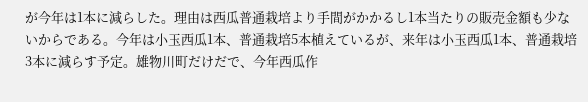が今年は1本に減らした。理由は西瓜普通栽培より手間がかかるし1本当たりの販売金額も少ないからである。今年は小玉西瓜1本、普通栽培5本植えているが、来年は小玉西瓜1本、普通栽培3本に減らす予定。雄物川町だけだで、今年西瓜作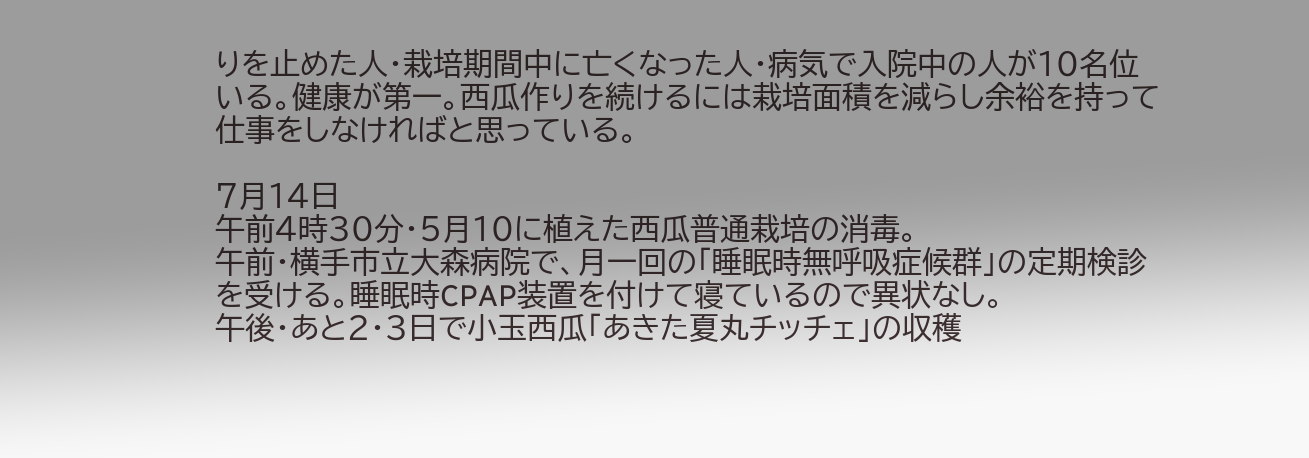りを止めた人・栽培期間中に亡くなった人・病気で入院中の人が10名位いる。健康が第一。西瓜作りを続けるには栽培面積を減らし余裕を持って仕事をしなければと思っている。

7月14日
午前4時30分・5月10に植えた西瓜普通栽培の消毒。
午前・横手市立大森病院で、月一回の「睡眠時無呼吸症候群」の定期検診を受ける。睡眠時CPAP装置を付けて寝ているので異状なし。
午後・あと2・3日で小玉西瓜「あきた夏丸チッチェ」の収穫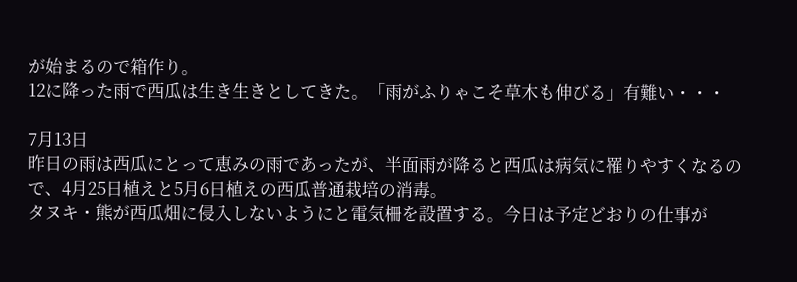が始まるので箱作り。
12に降った雨で西瓜は生き生きとしてきた。「雨がふりゃこそ草木も伸びる」有難い・・・

7月13日
昨日の雨は西瓜にとって恵みの雨であったが、半面雨が降ると西瓜は病気に罹りやすくなるので、4月25日植えと5月6日植えの西瓜普通栽培の消毒。
タヌキ・熊が西瓜畑に侵入しないようにと電気柵を設置する。今日は予定どおりの仕事が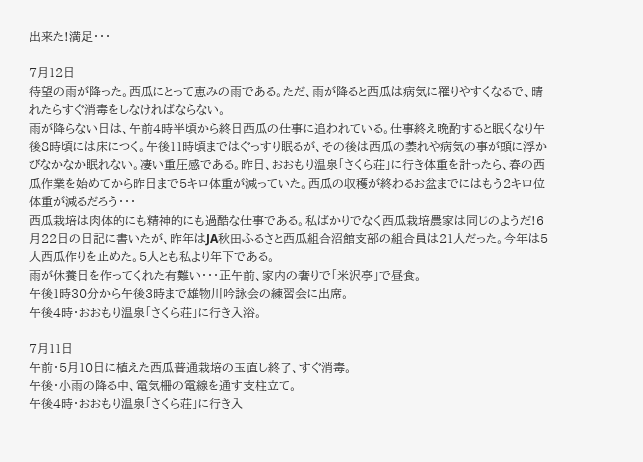出来た!満足・・・

7月12日
待望の雨が降った。西瓜にとって恵みの雨である。ただ、雨が降ると西瓜は病気に罹りやすくなるで、晴れたらすぐ消毒をしなければならない。
雨が降らない日は、午前4時半頃から終日西瓜の仕事に追われている。仕事終え晩酌すると眠くなり午後8時頃には床につく。午後11時頃まではぐっすり眠るが、その後は西瓜の萎れや病気の事が頭に浮かびなかなか眠れない。凄い重圧感である。昨日、おおもり温泉「さくら荘」に行き体重を計ったら、春の西瓜作業を始めてから昨日まで5キロ体重が減っていた。西瓜の収穫が終わるお盆までにはもう2キロ位体重が減るだろう・・・
西瓜栽培は肉体的にも精神的にも過酷な仕事である。私ばかりでなく西瓜栽培農家は同じのようだ!6月22日の日記に書いたが、昨年はJA秋田ふるさと西瓜組合沼館支部の組合員は21人だった。今年は5人西瓜作りを止めた。5人とも私より年下である。
雨が休養日を作ってくれた有難い・・・正午前、家内の奢りで「米沢亭」で昼食。
午後1時30分から午後3時まで雄物川吟詠会の練習会に出席。
午後4時・おおもり温泉「さくら荘」に行き入浴。

7月11日
午前・5月10日に植えた西瓜普通栽培の玉直し終了、すぐ消毒。
午後・小雨の降る中、電気柵の電線を通す支柱立て。
午後4時・おおもり温泉「さくら荘」に行き入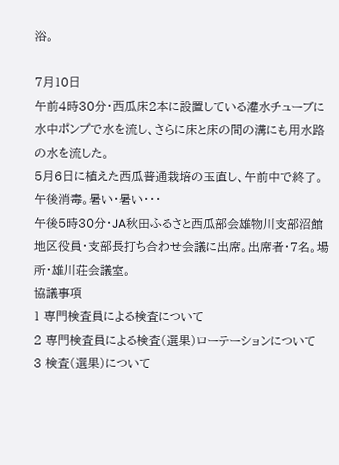浴。

7月10日
午前4時30分・西瓜床2本に設置している灌水チューブに水中ポンプで水を流し、さらに床と床の間の溝にも用水路の水を流した。
5月6日に植えた西瓜普通栽培の玉直し、午前中で終了。午後消毒。暑い・暑い・・・
午後5時30分・JA秋田ふるさと西瓜部会雄物川支部沼館地区役員・支部長打ち合わせ会議に出席。出席者・7名。場所・雄川荘会議室。
協議事項
1 専門検査員による検査について
2 専門検査員による検査(選果)ローテーションについて
3 検査(選果)について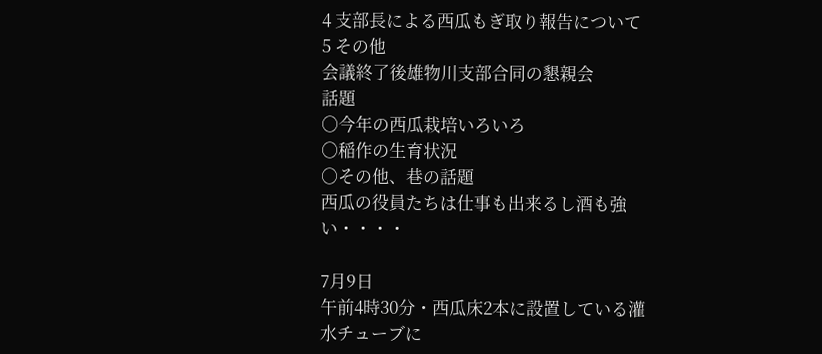4 支部長による西瓜もぎ取り報告について
5 その他
会議終了後雄物川支部合同の懇親会
話題
○今年の西瓜栽培いろいろ
○稲作の生育状況
○その他、巷の話題
西瓜の役員たちは仕事も出来るし酒も強い・・・・

7月9日
午前4時30分・西瓜床2本に設置している灌水チューブに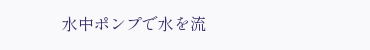水中ポンプで水を流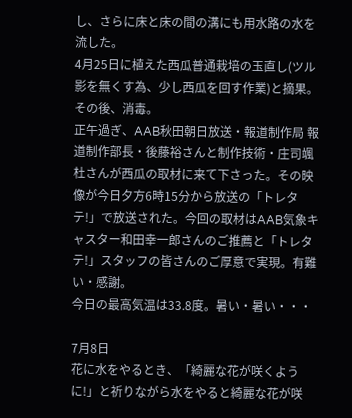し、さらに床と床の間の溝にも用水路の水を流した。
4月25日に植えた西瓜普通栽培の玉直し(ツル影を無くす為、少し西瓜を回す作業)と摘果。その後、消毒。
正午過ぎ、AAB秋田朝日放送・報道制作局 報道制作部長・後藤裕さんと制作技術・庄司颯杜さんが西瓜の取材に来て下さった。その映像が今日夕方6時15分から放送の「トレタテ!」で放送された。今回の取材はAAB気象キャスター和田幸一郎さんのご推薦と「トレタテ!」スタッフの皆さんのご厚意で実現。有難い・感謝。
今日の最高気温は33.8度。暑い・暑い・・・

7月8日
花に水をやるとき、「綺麗な花が咲くように!」と祈りながら水をやると綺麗な花が咲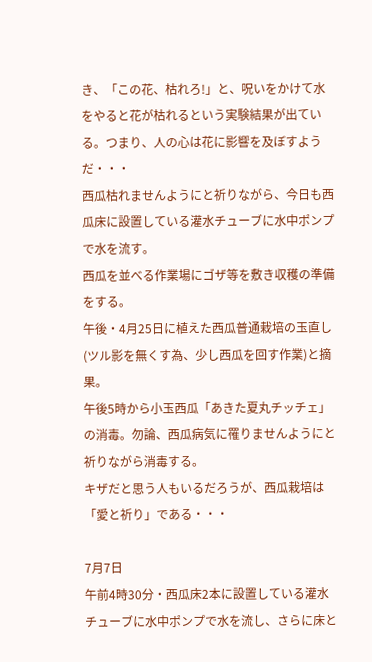き、「この花、枯れろ!」と、呪いをかけて水をやると花が枯れるという実験結果が出ている。つまり、人の心は花に影響を及ぼすようだ・・・
西瓜枯れませんようにと祈りながら、今日も西瓜床に設置している灌水チューブに水中ポンプで水を流す。
西瓜を並べる作業場にゴザ等を敷き収穫の準備をする。
午後・4月25日に植えた西瓜普通栽培の玉直し(ツル影を無くす為、少し西瓜を回す作業)と摘果。
午後5時から小玉西瓜「あきた夏丸チッチェ」の消毒。勿論、西瓜病気に罹りませんようにと祈りながら消毒する。
キザだと思う人もいるだろうが、西瓜栽培は「愛と祈り」である・・・

7月7日
午前4時30分・西瓜床2本に設置している灌水チューブに水中ポンプで水を流し、さらに床と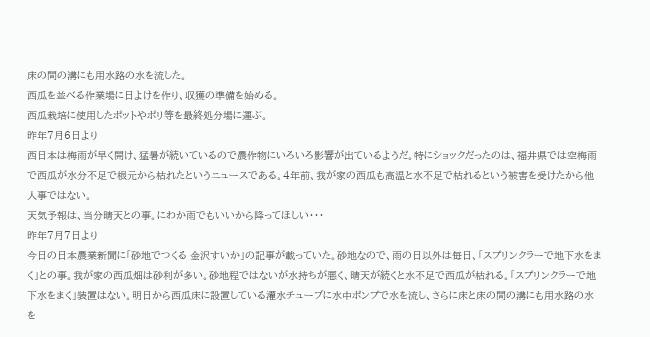床の間の溝にも用水路の水を流した。
西瓜を並べる作業場に日よけを作り、収獲の準備を始める。
西瓜栽培に使用したポットやポリ等を最終処分場に運ぶ。
昨年7月6日より
西日本は梅雨が早く開け、猛暑が続いているので農作物にいろいろ影響が出ているようだ。特にショックだったのは、福井県では空梅雨で西瓜が水分不足で根元から枯れたというニュースである。4年前、我が家の西瓜も高温と水不足で枯れるという被害を受けたから他人事ではない。
天気予報は、当分晴天との事。にわか雨でもいいから降ってほしい・・・
昨年7月7日より
今日の日本農業新聞に「砂地でつくる 金沢すいか」の記事が載っていた。砂地なので、雨の日以外は毎日、「スプリンクラーで地下水をまく」との事。我が家の西瓜畑は砂利が多い。砂地程ではないが水持ちが悪く、晴天が続くと水不足で西瓜が枯れる。「スプリンクラーで地下水をまく」装置はない。明日から西瓜床に設置している灌水チューブに水中ポンプで水を流し、さらに床と床の間の溝にも用水路の水を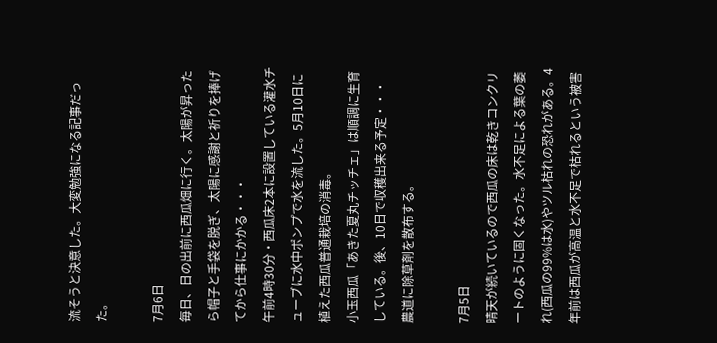流そうと決意した。大変勉強になる記事だった。

7月6日
毎日、日の出前に西瓜畑に行く。太陽が昇ったら帽子と手袋を脱ぎ、太陽に感謝と祈りを捧げてから仕事にかかる・・・
午前4時30分・西瓜床2本に設置している灌水チューブに水中ポンプで水を流した。5月10日に植えた西瓜普通栽培の消毒。
小玉西瓜「あきた夏丸チッチェ」は順調に生育している。後、10日で収穫出来る予定・・・
農道に除草剤を散布する。

7月5日
晴天が続いているので西瓜の床は乾きコンクリートのように固くなった。水不足による葉の萎れ(西瓜の99%は水)やツル枯れの恐れがある。4年前は西瓜が高温と水不足で枯れるという被害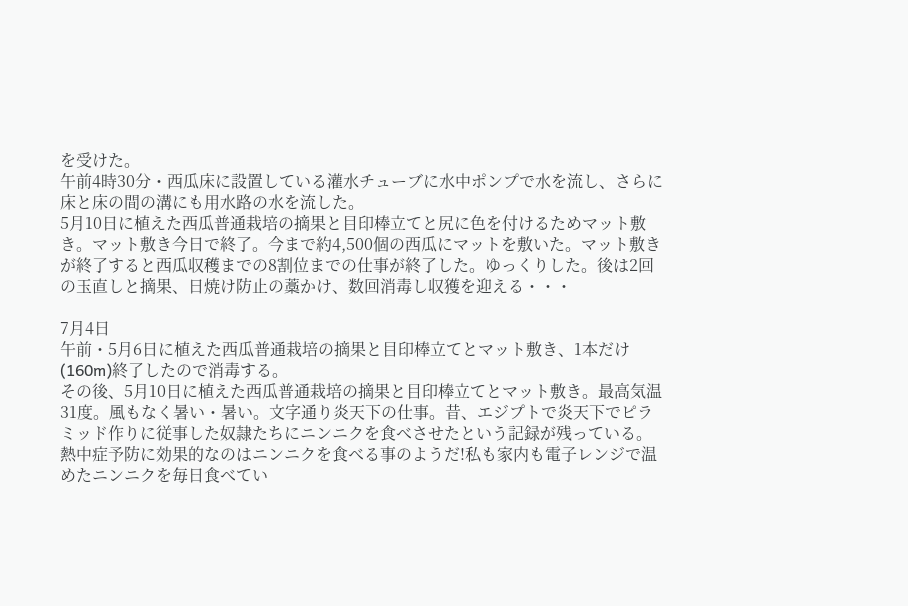を受けた。
午前4時30分・西瓜床に設置している灌水チューブに水中ポンプで水を流し、さらに床と床の間の溝にも用水路の水を流した。
5月10日に植えた西瓜普通栽培の摘果と目印棒立てと尻に色を付けるためマット敷き。マット敷き今日で終了。今まで約4,500個の西瓜にマットを敷いた。マット敷きが終了すると西瓜収穫までの8割位までの仕事が終了した。ゆっくりした。後は2回の玉直しと摘果、日焼け防止の藁かけ、数回消毒し収獲を迎える・・・

7月4日
午前・5月6日に植えた西瓜普通栽培の摘果と目印棒立てとマット敷き、1本だけ(160m)終了したので消毒する。
その後、5月10日に植えた西瓜普通栽培の摘果と目印棒立てとマット敷き。最高気温31度。風もなく暑い・暑い。文字通り炎天下の仕事。昔、エジプトで炎天下でピラミッド作りに従事した奴隷たちにニンニクを食べさせたという記録が残っている。熱中症予防に効果的なのはニンニクを食べる事のようだ!私も家内も電子レンジで温めたニンニクを毎日食べてい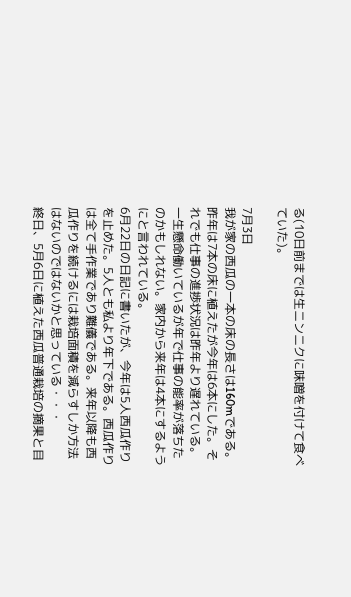る(10日前までは生ニンニクに味噌を付けて食べていた)。

7月3日
我が家の西瓜の一本の床の長さは160mである。昨年は7本の床に植えたが今年は6本にした。それでも仕事の進捗状況は昨年より遅れている。一生懸命働いているが年で仕事の能率が落ちたのかもしれない。家内から来年は4本にするようにと言われている。
6月22日の日記に書いたが、今年は5人西瓜作りを止めた。5人とも私より年下である。西瓜作りは全て手作業であり難儀である。来年以降も西瓜作りを続けるには栽培面積を減らすしか方法はないのではないかと思っている・・・
終日、5月6日に植えた西瓜普通栽培の摘果と目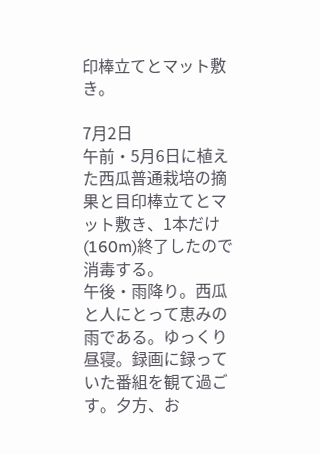印棒立てとマット敷き。

7月2日
午前・5月6日に植えた西瓜普通栽培の摘果と目印棒立てとマット敷き、1本だけ(160m)終了したので消毒する。
午後・雨降り。西瓜と人にとって恵みの雨である。ゆっくり昼寝。録画に録っていた番組を観て過ごす。夕方、お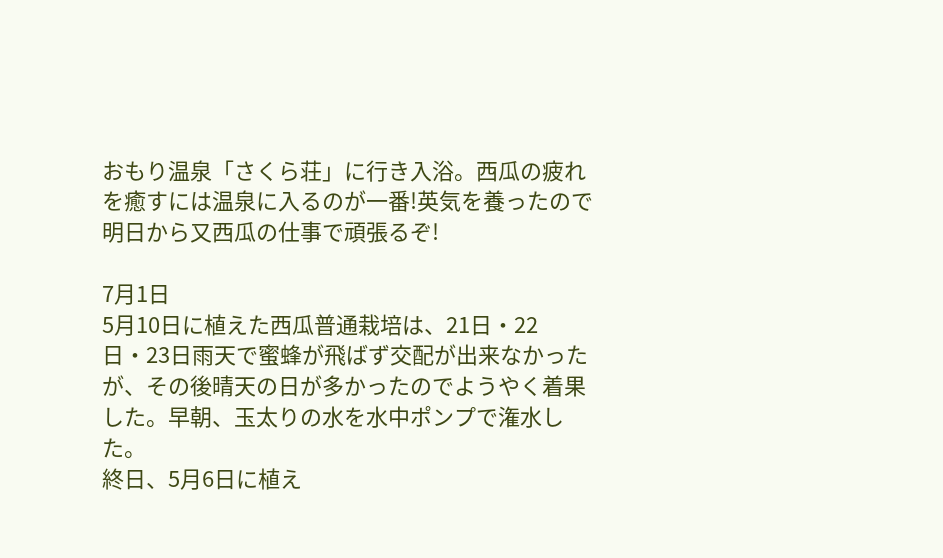おもり温泉「さくら荘」に行き入浴。西瓜の疲れを癒すには温泉に入るのが一番!英気を養ったので明日から又西瓜の仕事で頑張るぞ!

7月1日
5月10日に植えた西瓜普通栽培は、21日・22日・23日雨天で蜜蜂が飛ばず交配が出来なかったが、その後晴天の日が多かったのでようやく着果した。早朝、玉太りの水を水中ポンプで潅水した。
終日、5月6日に植え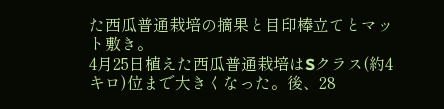た西瓜普通栽培の摘果と目印棒立てとマット敷き。
4月25日植えた西瓜普通栽培はSクラス(約4キロ)位まで大きくなった。後、28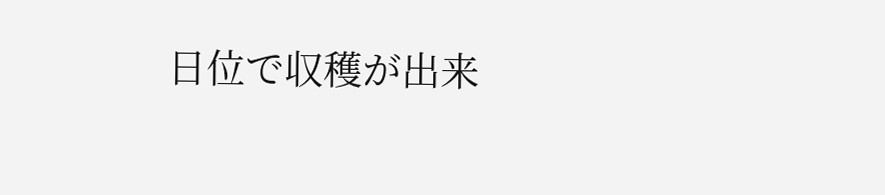日位で収穫が出来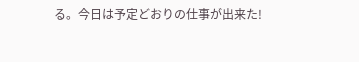る。今日は予定どおりの仕事が出来た!